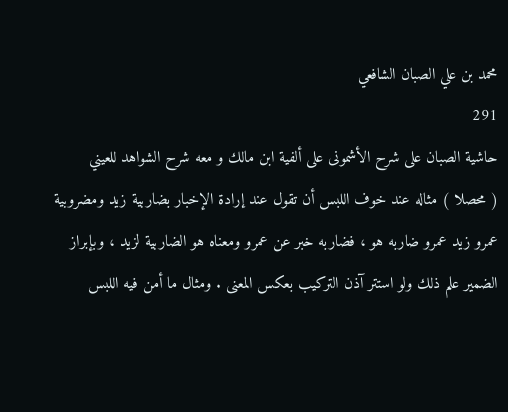محمد بن علي الصبان الشافعي
291
حاشية الصبان على شرح الأشمونى على ألفية ابن مالك و معه شرح الشواهد للعيني
( محصلا ) مثاله عند خوف اللبس أن تقول عند إرادة الإخبار بضاربية زيد ومضروبية عمرو زيد عمرو ضاربه هو ، فضاربه خبر عن عمرو ومعناه هو الضاربية لزيد ، وبإبراز الضمير علم ذلك ولو استتر آذن التركيب بعكس المعنى . ومثال ما أمن فيه اللبس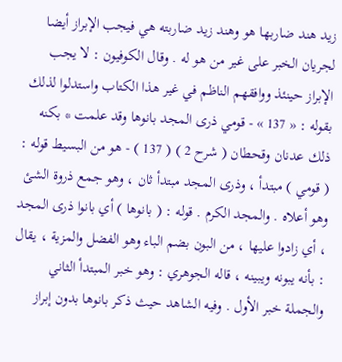زيد هند ضاربها هو وهند زيد ضاربته هي فيجب الإبراز أيضا لجريان الخبر على غير من هو له . وقال الكوفيون : لا يجب الإبراز حينئذ ووافقهم الناظم في غير هذا الكتاب واستدلوا لذلك بقوله : « 137 » - قومي ذرى المجد بانوها وقد علمت * بكنه ذلك عدنان وقحطان ( شرح 2 ) ( 137 ) - هو من البسيط قوله : ( قومي ) مبتدأ ، وذرى المجد مبتدأ ثان ، وهو جمع ذروة الشئ وهو أعلاه . والمجد الكرم . قوله : ( بانوها ) أي بانوا ذرى المجد ، أي زادوا عليها ، من البون بضم الباء وهو الفضل والمزية ، يقال : بأنه يبونه ويبينه ، قاله الجوهري : وهو خبر المبتدأ الثاني والجملة خبر الأول . وفيه الشاهد حيث ذكر بانوها بدون إبراز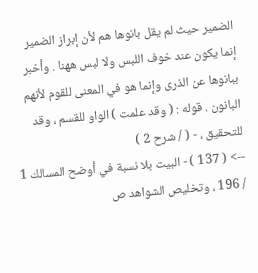الضمير حيث لم يقل بانوها هم لأن إبراز الضمير إنما يكون عند خوف اللبس ولا لبس ههنا . وأخبر ببانوها عن الذرى وإنما هو في المعنى للقوم لأنهم البانون . قوله : ( وقد علمت ) الواو للقسم ، وقد للتحقيق ، - ( / شرح 2 )
--> ( 137 ) - البيت بلا نسبة في أوضح المسالك 1 / 196 ، وتخليص الشواهد ص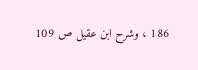186 ، وشرح ابن عقيل ص 109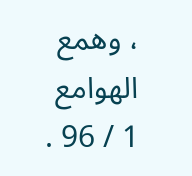، وهمع الهوامع 1 / 96 .